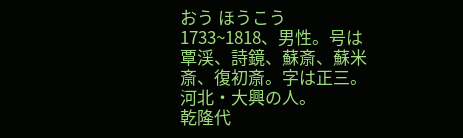おう ほうこう
1733~1818、男性。号は覃渓、詩鏡、蘇斎、蘇米斎、復初斎。字は正三。河北・大興の人。
乾隆代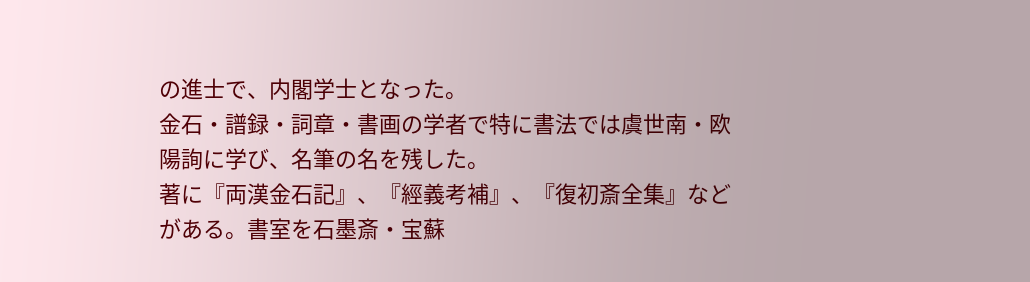の進士で、内閣学士となった。
金石・譜録・詞章・書画の学者で特に書法では虞世南・欧陽詢に学び、名筆の名を残した。
著に『両漢金石記』、『經義考補』、『復初斎全集』などがある。書室を石墨斎・宝蘇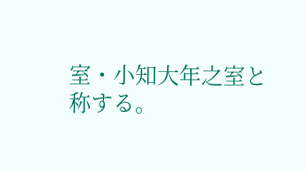室・小知大年之室と称する。